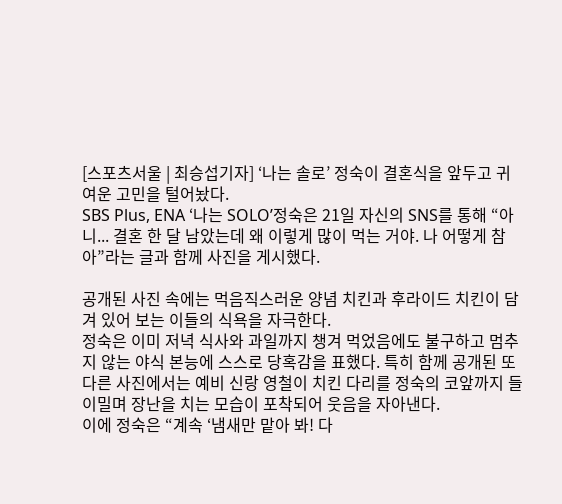[스포츠서울 | 최승섭기자] ‘나는 솔로’ 정숙이 결혼식을 앞두고 귀여운 고민을 털어놨다.
SBS Plus, ENA ‘나는 SOLO’정숙은 21일 자신의 SNS를 통해 “아니... 결혼 한 달 남았는데 왜 이렇게 많이 먹는 거야. 나 어떻게 참아”라는 글과 함께 사진을 게시했다.

공개된 사진 속에는 먹음직스러운 양념 치킨과 후라이드 치킨이 담겨 있어 보는 이들의 식욕을 자극한다.
정숙은 이미 저녁 식사와 과일까지 챙겨 먹었음에도 불구하고 멈추지 않는 야식 본능에 스스로 당혹감을 표했다. 특히 함께 공개된 또 다른 사진에서는 예비 신랑 영철이 치킨 다리를 정숙의 코앞까지 들이밀며 장난을 치는 모습이 포착되어 웃음을 자아낸다.
이에 정숙은 “계속 ‘냄새만 맡아 봐! 다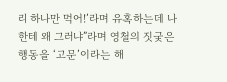리 하나만 먹어!’라며 유혹하는데 나한테 왜 그러냐”라며 영철의 짓궂은 행동을 ‘고문’이라는 해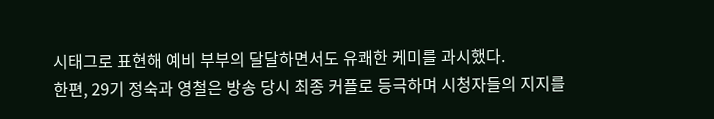시태그로 표현해 예비 부부의 달달하면서도 유쾌한 케미를 과시했다.
한편, 29기 정숙과 영철은 방송 당시 최종 커플로 등극하며 시청자들의 지지를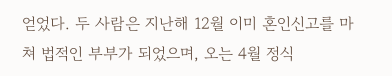얻었다. 두 사람은 지난해 12월 이미 혼인신고를 마쳐 법적인 부부가 되었으며, 오는 4월 정식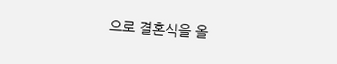으로 결혼식을 올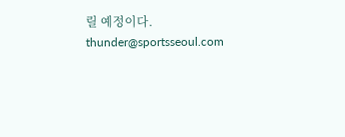릴 예정이다. thunder@sportsseoul.com